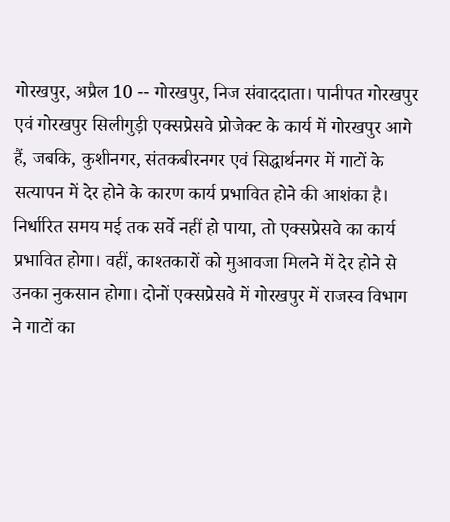गोरखपुर, अप्रैल 10 -- गोरखपुर, निज संवाददाता। पानीपत गोरखपुर एवं गोरखपुर सिलीगुड़ी एक्सप्रेसवे प्रोजेक्ट के कार्य में गोरखपुर आगे हैं, जबकि, कुशीनगर, संतकबीरनगर एवं सिद्धार्थनगर में गाटों के सत्यापन में देर होने के कारण कार्य प्रभावित होने की आशंका है। निर्धारित समय मई तक सर्वे नहीं हो पाया, तो एक्सप्रेसवे का कार्य प्रभावित होगा। वहीं, काश्तकारों को मुआवजा मिलने में देर होने से उनका नुकसान होगा। दोनों एक्सप्रेसवे में गोरखपुर में राजस्व विभाग ने गाटों का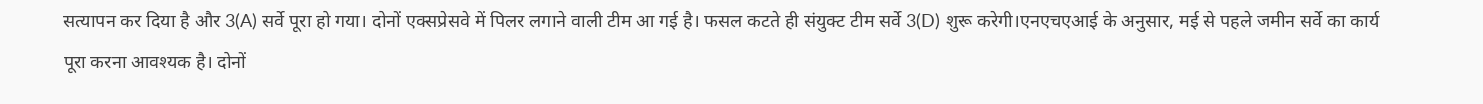सत्यापन कर दिया है और 3(A) सर्वे पूरा हो गया। दोनों एक्सप्रेसवे में पिलर लगाने वाली टीम आ गई है। फसल कटते ही संयुक्ट टीम सर्वे 3(D) शुरू करेगी।एनएचएआई के अनुसार, मई से पहले जमीन सर्वे का कार्य पूरा करना आवश्यक है। दोनों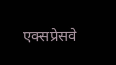एक्सप्रेसवे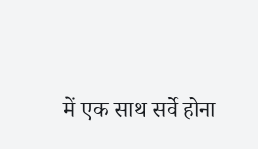में एक साथ सर्वे होना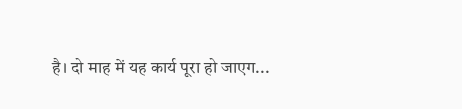है। दो माह में यह कार्य पूरा हो जाएग...